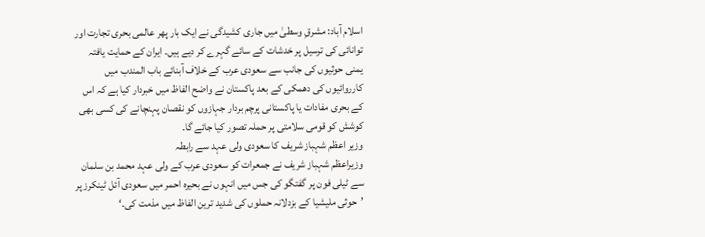اسلام آباد: مشرقِ وسطیٰ میں جاری کشیدگی نے ایک بار پھر عالمی بحری تجارت اور توانائی کی ترسیل پر خدشات کے سائے گہرے کر دیے ہیں۔ ایران کے حمایت یافتہ یمنی حوثیوں کی جانب سے سعودی عرب کے خلاف آبنائے باب المندب میں کارروائیوں کی دھمکی کے بعد پاکستان نے واضح الفاظ میں خبردار کیا ہے کہ اس کے بحری مفادات یا پاکستانی پرچم بردار جہازوں کو نقصان پہنچانے کی کسی بھی کوشش کو قومی سلامتی پر حملہ تصور کیا جائے گا۔
وزیر اعظم شہباز شریف کا سعودی ولی عہد سے رابطہ
وزیراعظم شہباز شریف نے جمعرات کو سعودی عرب کے ولی عہد محمد بن سلمان سے ٹیلی فون پر گفتگو کی جس میں انہوں نے بحیرہ احمر میں سعودی آئل ٹینکرز پر ’حوثی ملیشیا کے بزدلانہ حملوں کی شدید ترین الفاظ میں مذمت کی۔‘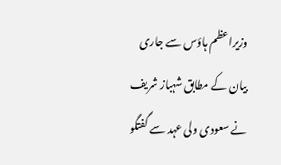وزیراعظم ہاؤس سے جاری بیان کے مطابق شہباز شریف نے سعودی ولی عہد سے گفتگو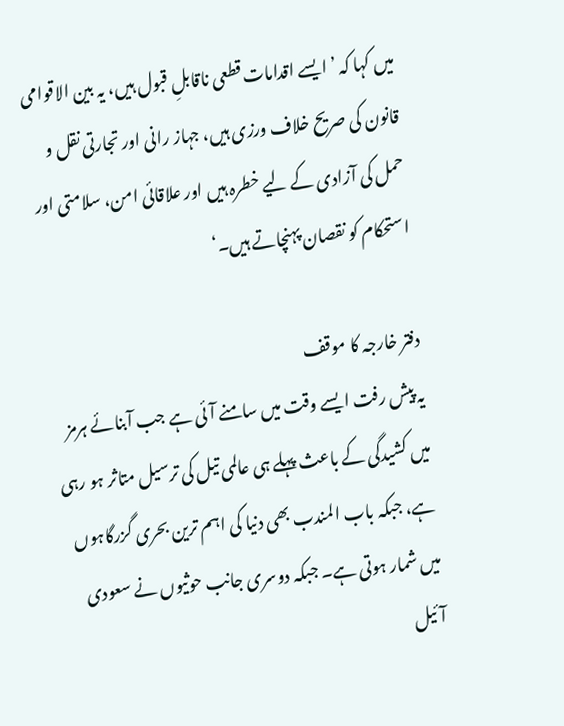میں کہا کہ ’ایسے اقدامات قطعی ناقابلِ قبول ہیں، یہ بین الاقوامی قانون کی صریح خلاف ورزی ہیں، جہاز رانی اور تجارتی نقل و حمل کی آزادی کے لیے خطرہ ہیں اور علاقائی امن، سلامتی اور استحکام کو نقصان پہنچاتے ہیں۔‘

دفتر خارجہ کا موقف
یہ پیش رفت ایسے وقت میں سامنے آئی ہے جب آبنائے ہرمز میں کشیدگی کے باعث پہلے ہی عالمی تیل کی ترسیل متاثر ہو رہی ہے، جبکہ باب المندب بھی دنیا کی اہم ترین بحری گزرگاہوں میں شمار ہوتی ہے۔ جبکہ دوسری جانب حوثیوں نے سعودی آئیل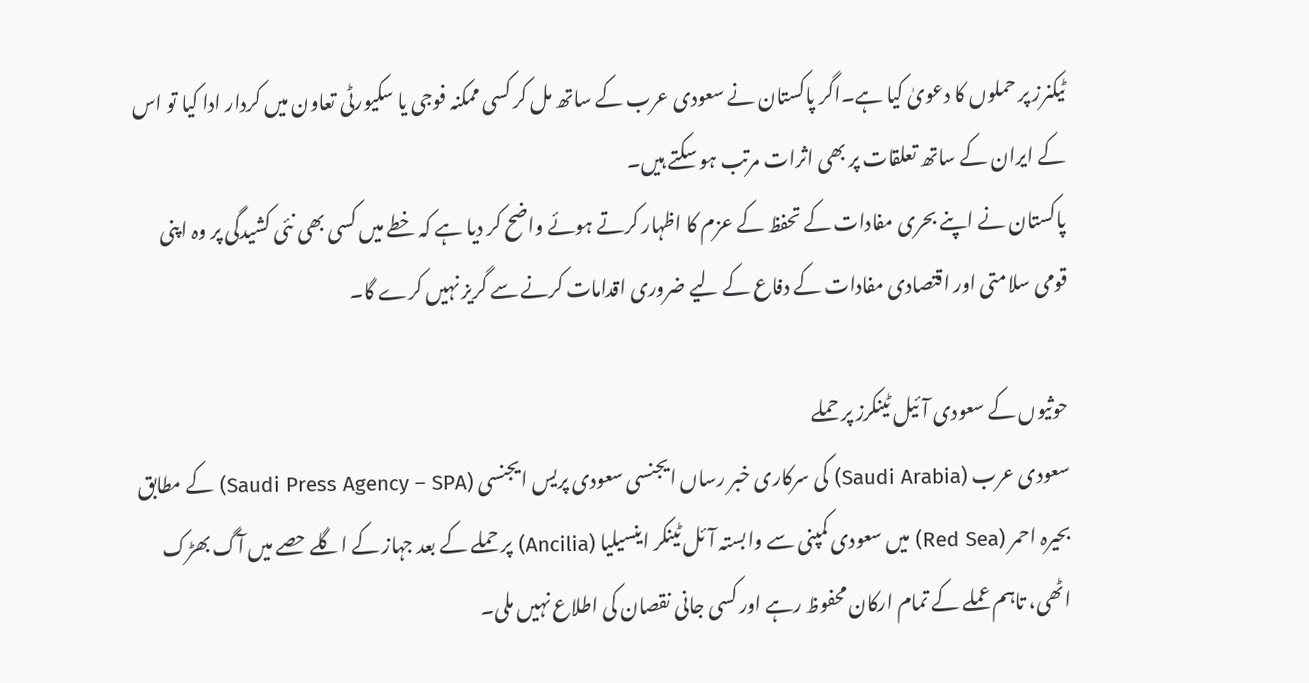ٹیکنرز پر حملوں کا دعویٰ کیا ہے۔اگر پاکستان نے سعودی عرب کے ساتھ مل کر کسی ممکنہ فوجی یا سکیورٹی تعاون میں کردار ادا کیا تو اس کے ایران کے ساتھ تعلقات پر بھی اثرات مرتب ہو سکتے ہیں۔
پاکستان نے اپنے بحری مفادات کے تحفظ کے عزم کا اظہار کرتے ہوئے واضح کر دیا ہے کہ خطے میں کسی بھی نئی کشیدگی پر وہ اپنی قومی سلامتی اور اقتصادی مفادات کے دفاع کے لیے ضروری اقدامات کرنے سے گریز نہیں کرے گا۔

حوثیوں کے سعودی آئیل ٹینکرز پر حملے
سعودی عرب (Saudi Arabia) کی سرکاری خبر رساں ایجنسی سعودی پریس ایجنسی (Saudi Press Agency – SPA) کے مطابق بحیرہ احمر (Red Sea) میں سعودی کمپنی سے وابستہ آئل ٹینکر اینسیلیا (Ancilia) پر حملے کے بعد جہاز کے اگلے حصے میں آگ بھڑک اٹھی، تاہم عملے کے تمام ارکان محفوظ رہے اور کسی جانی نقصان کی اطلاع نہیں ملی۔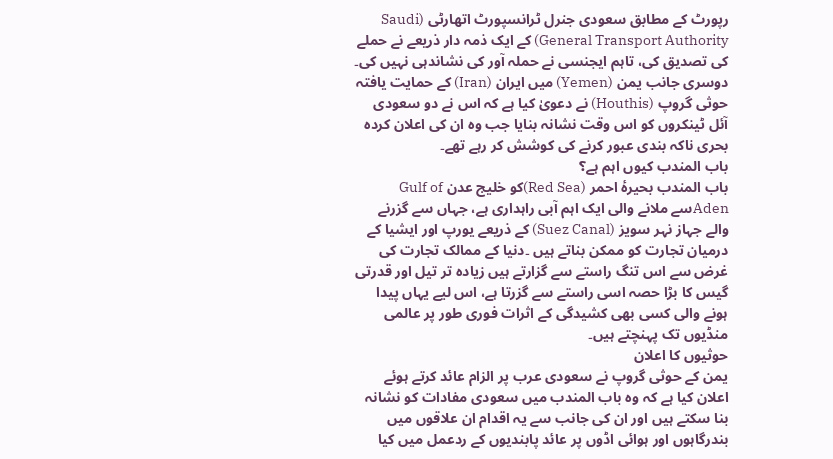رپورٹ کے مطابق سعودی جنرل ٹرانسپورٹ اتھارٹی (Saudi General Transport Authority) کے ایک ذمہ دار ذریعے نے حملے کی تصدیق کی، تاہم ایجنسی نے حملہ آور کی نشاندہی نہیں کی۔ دوسری جانب یمن (Yemen) میں ایران (Iran) کے حمایت یافتہ حوثی گروپ (Houthis) نے دعویٰ کیا ہے کہ اس نے دو سعودی آئل ٹینکروں کو اس وقت نشانہ بنایا جب وہ ان کی اعلان کردہ بحری ناکہ بندی عبور کرنے کی کوشش کر رہے تھے۔
باب المندب کیوں اہم ہے؟
باب المندب بحیرۂ احمر (Red Sea)کو خلیج عدن Gulf of Adenسے ملانے والی ایک اہم آبی راہداری ہے، جہاں سے گزرنے والے جہاز نہر سویز (Suez Canal) کے ذریعے یورپ اور ایشیا کے درمیان تجارت کو ممکن بناتے ہیں ۔دنیا کے ممالک تجارت کی غرض سے اس تنگ راستے سے گزارتے ہیں زیادہ تر تیل اور قدرتی گیس کا بڑا حصہ اسی راستے سے گزرتا ہے، اس لیے یہاں پیدا ہونے والی کسی بھی کشیدگی کے اثرات فوری طور پر عالمی منڈیوں تک پہنچتے ہیں۔
حوثیوں کا اعلان
یمن کے حوثی گروپ نے سعودی عرب پر الزام عائد کرتے ہوئے اعلان کیا ہے کہ وہ باب المندب میں سعودی مفادات کو نشانہ بنا سکتے ہیں اور ان کی جانب سے یہ اقدام ان علاقوں میں بندرگاہوں اور ہوائی اڈوں پر عائد پابندیوں کے ردعمل میں کیا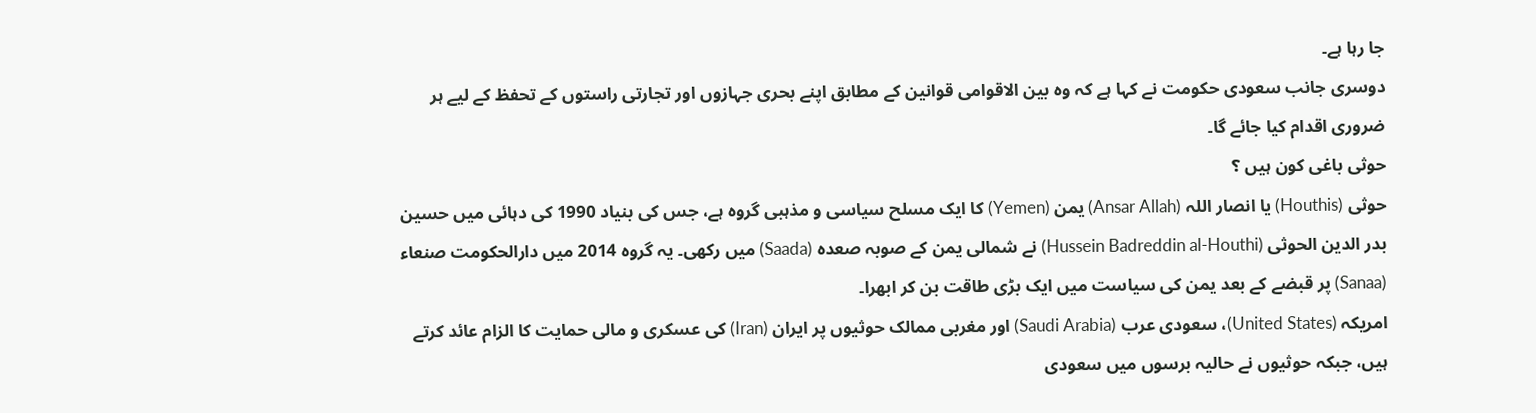جا رہا ہے۔
دوسری جانب سعودی حکومت نے کہا ہے کہ وہ بین الاقوامی قوانین کے مطابق اپنے بحری جہازوں اور تجارتی راستوں کے تحفظ کے لیے ہر ضروری اقدام کیا جائے گا۔
حوثی باغی کون ہیں ؟
حوثی (Houthis) یا انصار اللہ (Ansar Allah) یمن (Yemen) کا ایک مسلح سیاسی و مذہبی گروہ ہے، جس کی بنیاد 1990 کی دہائی میں حسین بدر الدین الحوثی (Hussein Badreddin al-Houthi) نے شمالی یمن کے صوبہ صعدہ (Saada) میں رکھی۔ یہ گروہ 2014 میں دارالحکومت صنعاء (Sanaa) پر قبضے کے بعد یمن کی سیاست میں ایک بڑی طاقت بن کر ابھرا۔
امریکہ (United States)، سعودی عرب (Saudi Arabia) اور مغربی ممالک حوثیوں پر ایران (Iran) کی عسکری و مالی حمایت کا الزام عائد کرتے ہیں، جبکہ حوثیوں نے حالیہ برسوں میں سعودی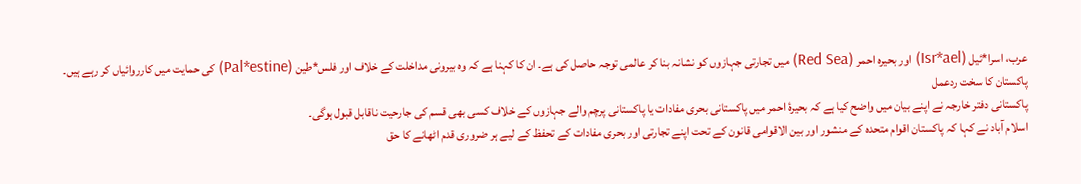عرب، اسرا*ئیل (Isr*ael) اور بحیرہ احمر (Red Sea) میں تجارتی جہازوں کو نشانہ بنا کر عالمی توجہ حاصل کی ہے۔ ان کا کہنا ہے کہ وہ بیرونی مداخلت کے خلاف اور فلس*طین (Pal*estine) کی حمایت میں کارروائیاں کر رہے ہیں۔
پاکستان کا سخت ردعمل
پاکستانی دفتر خارجہ نے اپنے بیان میں واضح کیا ہے کہ بحیرۂ احمر میں پاکستانی بحری مفادات یا پاکستانی پرچم والے جہازوں کے خلاف کسی بھی قسم کی جارحیت ناقابل قبول ہوگی۔
اسلام آباد نے کہا کہ پاکستان اقوام متحدہ کے منشور اور بین الاقوامی قانون کے تحت اپنے تجارتی اور بحری مفادات کے تحفظ کے لیے ہر ضروری قدم اٹھانے کا حق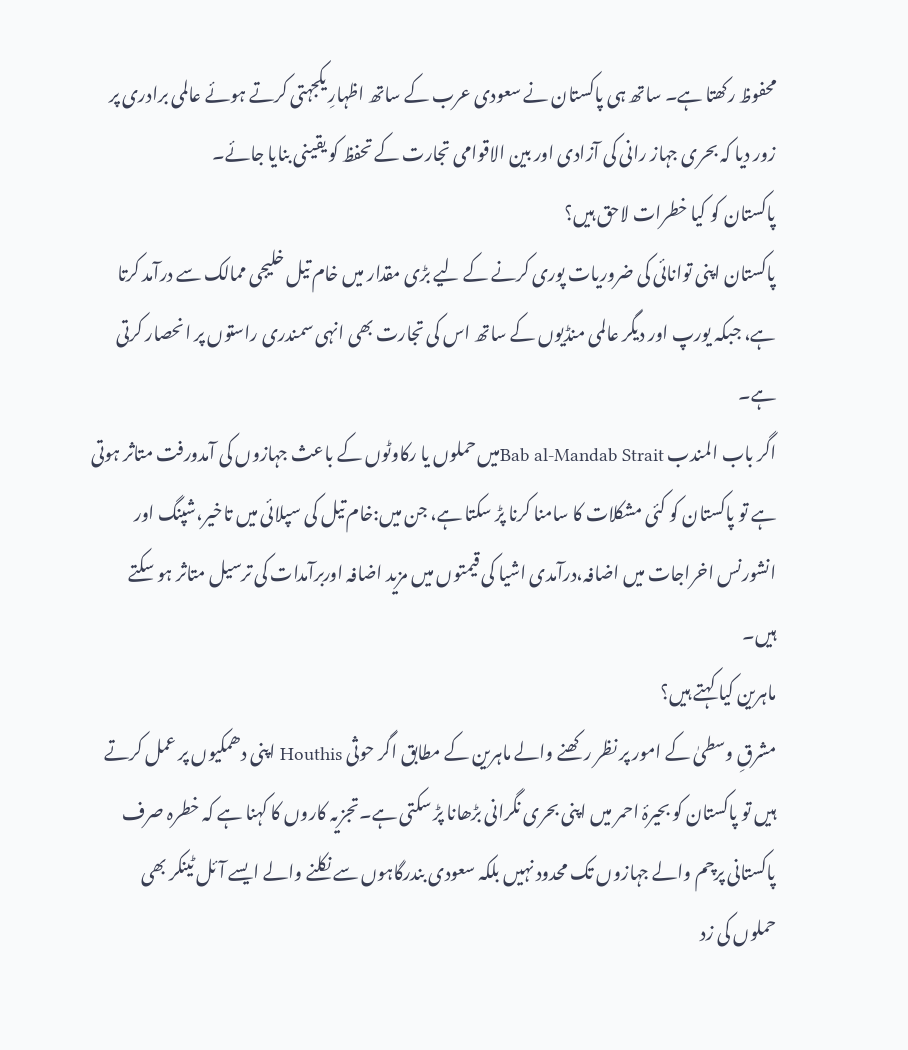محفوظ رکھتا ہے۔ ساتھ ہی پاکستان نے سعودی عرب کے ساتھ اظہارِ یکجہتی کرتے ہوئے عالمی برادری پر زور دیا کہ بحری جہاز رانی کی آزادی اور بین الاقوامی تجارت کے تحفظ کو یقینی بنایا جائے۔
پاکستان کو کیا خطرات لاحق ہیں؟
پاکستان اپنی توانائی کی ضروریات پوری کرنے کے لیے بڑی مقدار میں خام تیل خلیجی ممالک سے درآمد کرتا ہے، جبکہ یورپ اور دیگر عالمی منڈیوں کے ساتھ اس کی تجارت بھی انہی سمندری راستوں پر انحصار کرتی ہے۔
اگر باب المندب Bab al-Mandab Straitمیں حملوں یا رکاوٹوں کے باعث جہازوں کی آمدورفت متاثر ہوتی ہے تو پاکستان کو کئی مشکلات کا سامنا کرنا پڑ سکتا ہے، جن میں:خام تیل کی سپلائی میں تاخیر،شپنگ اور انشورنس اخراجات میں اضافہ،درآمدی اشیا کی قیمتوں میں مزید اضافہ اوربرآمدات کی ترسیل متاثر ہو سکتے ہیں۔
ماہرین کیا کہتے ہیں؟
مشرقِ وسطیٰ کے امور پر نظر رکھنے والے ماہرین کے مطابق اگر حوثی Houthis اپنی دھمکیوں پر عمل کرتے ہیں تو پاکستان کو بحیرۂ احمر میں اپنی بحری نگرانی بڑھانا پڑ سکتی ہے۔تجزیہ کاروں کا کہنا ہے کہ خطرہ صرف پاکستانی پرچم والے جہازوں تک محدود نہیں بلکہ سعودی بندرگاہوں سے نکلنے والے ایسے آئل ٹینکر بھی حملوں کی زد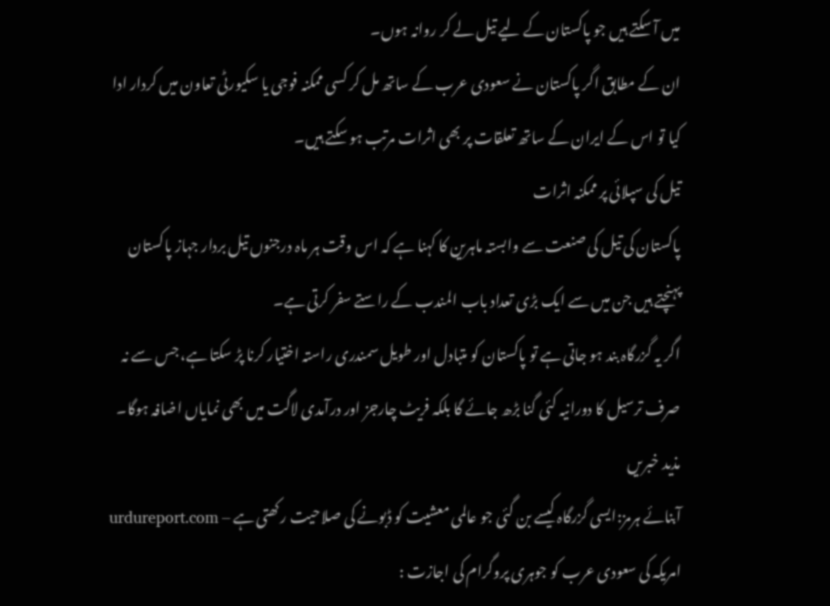میں آ سکتے ہیں جو پاکستان کے لیے تیل لے کر روانہ ہوں۔
ان کے مطابق اگر پاکستان نے سعودی عرب کے ساتھ مل کر کسی ممکنہ فوجی یا سکیورٹی تعاون میں کردار ادا کیا تو اس کے ایران کے ساتھ تعلقات پر بھی اثرات مرتب ہو سکتے ہیں۔
تیل کی سپلائی پر ممکنہ اثرات
پاکستان کی تیل کی صنعت سے وابستہ ماہرین کا کہنا ہے کہ اس وقت ہر ماہ درجنوں تیل بردار جہاز پاکستان پہنچتے ہیں جن میں سے ایک بڑی تعداد باب المندب کے راستے سفر کرتی ہے۔
اگر یہ گزرگاہ بند ہو جاتی ہے تو پاکستان کو متبادل اور طویل سمندری راستہ اختیار کرنا پڑ سکتا ہے، جس سے نہ صرف ترسیل کا دورانیہ کئی گنا بڑھ جائے گا بلکہ فریٹ چارجز اور درآمدی لاگت میں بھی نمایاں اضافہ ہوگا۔
مذید خبریں
آبنائے ہرمز:ایسی گزرگاہ کیسے بن گئی جو عالمی معشیت کو ڈبونے کی صلاحیت رکھتی ہے – urdureport.com
امریکہ کی سعودی عرب کو جوہری پروگرام کی اجازت :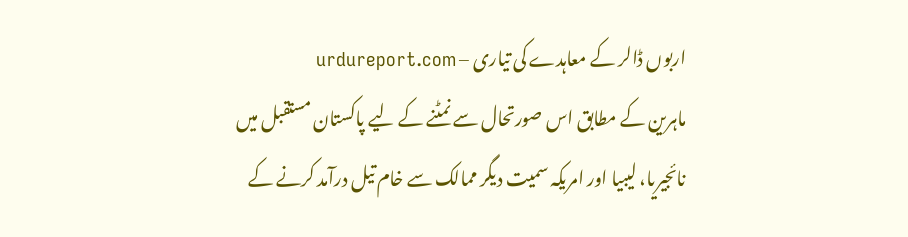اربوں ڈالر کے معاہدے کی تیاری – urdureport.com
ماہرین کے مطابق اس صورتحال سے نمٹنے کے لیے پاکستان مستقبل میں نائجیریا، لیبیا اور امریکہ سمیت دیگر ممالک سے خام تیل درآمد کرنے کے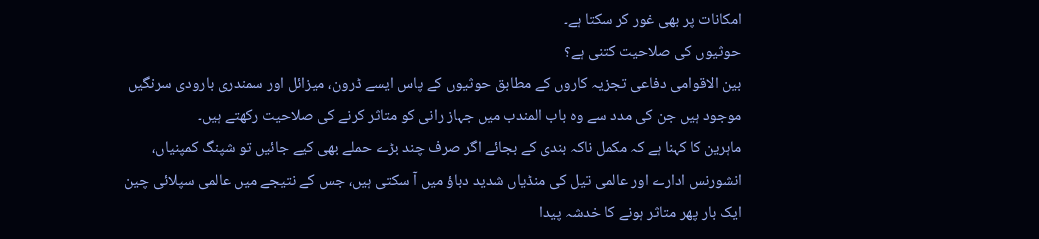امکانات پر بھی غور کر سکتا ہے۔
حوثیوں کی صلاحیت کتنی ہے؟
بین الاقوامی دفاعی تجزیہ کاروں کے مطابق حوثیوں کے پاس ایسے ڈرون، میزائل اور سمندری بارودی سرنگیں موجود ہیں جن کی مدد سے وہ باب المندب میں جہاز رانی کو متاثر کرنے کی صلاحیت رکھتے ہیں۔
ماہرین کا کہنا ہے کہ مکمل ناکہ بندی کے بجائے اگر صرف چند بڑے حملے بھی کیے جائیں تو شپنگ کمپنیاں، انشورنس ادارے اور عالمی تیل کی منڈیاں شدید دباؤ میں آ سکتی ہیں، جس کے نتیجے میں عالمی سپلائی چین ایک بار پھر متاثر ہونے کا خدشہ پیدا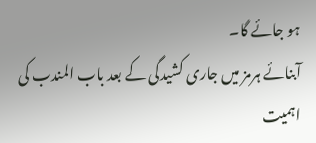ہو جائے گا۔
آبنائے ہرمز میں جاری کشیدگی کے بعد باب المندب کی اہمیت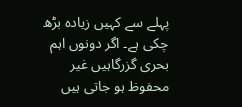پہلے سے کہیں زیادہ بڑھ چکی ہے۔ اگر دونوں اہم بحری گزرگاہیں غیر محفوظ ہو جاتی ہیں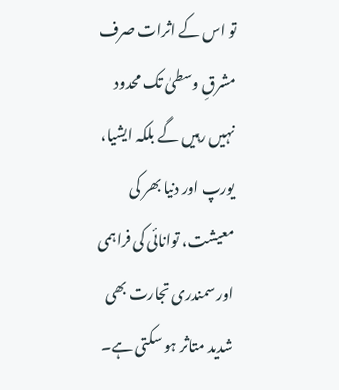تو اس کے اثرات صرف مشرقِ وسطیٰ تک محدود نہیں رہیں گے بلکہ ایشیا، یورپ اور دنیا بھر کی معیشت، توانائی کی فراہمی اور سمندری تجارت بھی شدید متاثر ہو سکتی ہے۔